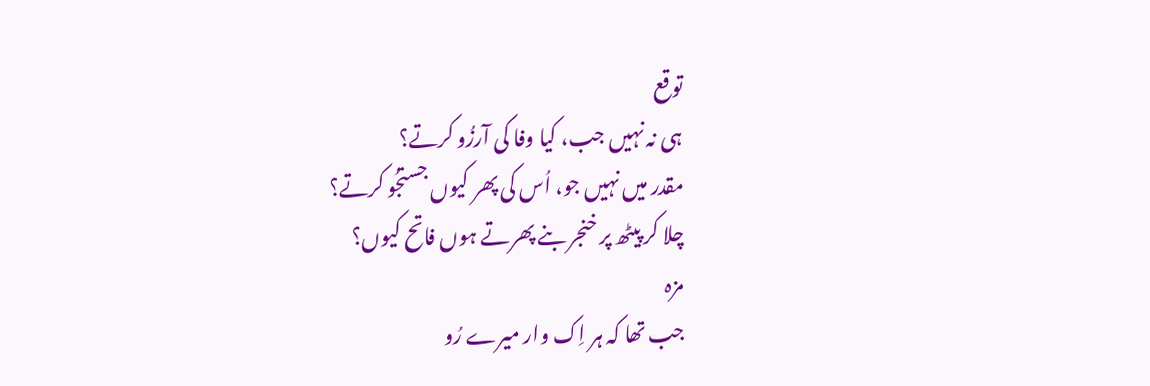توقع
ہی نہ نہیں جب، کیا وفا کی آرزُو کرتے؟
مقدر میں نہیں جو، اُس کی پھر کیوں جستجُو کرتے؟
چلا کر پیٹھ پر خنجر بنے پھرتے ہوں فاتح کیوں؟
مزہ
جب تھا کہ ہر اِک وار میرے رُو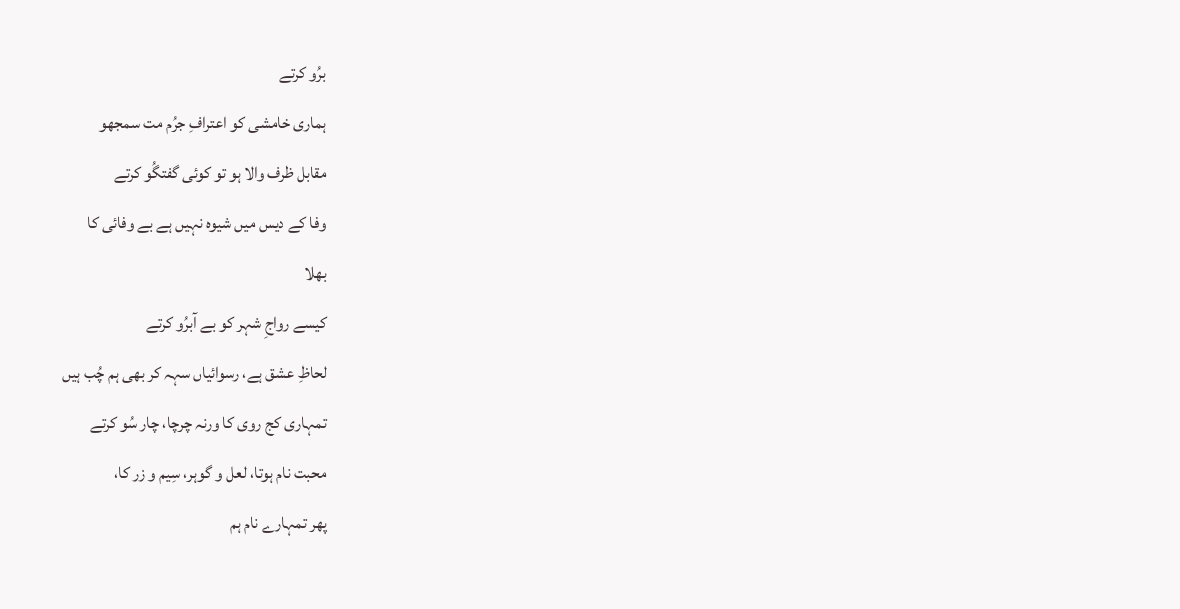برُو کرتے
ہماری خامشی کو اعترافِ جرُم مت سمجھو
مقابل ظرف والا ہو تو کوئی گفتگُو کرتے
وفا کے دیس میں شیوہ نہیں ہے بے وفائی کا
بھلا
کیسے رواجِ شہر کو بے آبرُو کرتے
لحاظِ عشق ہے، رسوائیاں سہہ کر بھی ہم چُب ہیں
تمہاری کج روی کا ورنہ چرچا، چار سُو کرتے
محبت نام ہوتا، لعل و گوہر، سِیم و زر کا،
پھر تمہارے نام ہم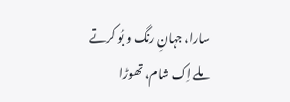سارا، جہانِ رنگ و بُو کرتے
ملے اِک شام، تھوڑا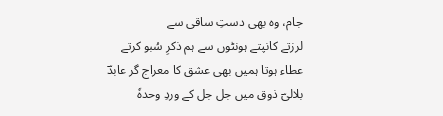جام، وہ بھی دستِ ساقی سے
لرزتے کانپتے ہونٹوں سے ہم ذکرِ سُبو کرتے
عطاء ہوتا ہمیں بھی عشق کا معراج گر عابدؔ
بلالیؔ ذوق میں جل جل کے وردِ وحدہٗ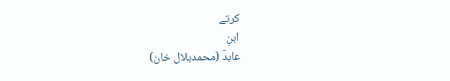کرتے
ابنِ
عابدؔ (محمدبلال خان)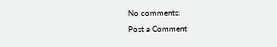No comments:
Post a Comment